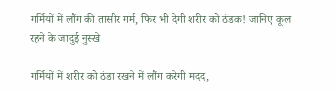गर्मियों में लौंग की तासीर गर्म, फिर भी देगी शरीर को ठंडक! जानिए कूल रहने के जादुई नुस्खे

गर्मियों में शरीर को ठंडा रखने में लौंग करेगी मदद,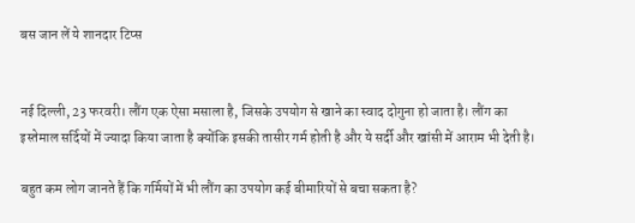बस जान लें ये शानदार टिप्स


नई दिल्ली, 23 फरवरी। लौंग एक ऐसा मसाला है, जिसके उपयोग से खाने का स्वाद दोगुना हो जाता है। लौंग का इस्तेमाल सर्दियों में ज्यादा किया जाता है क्योंकि इसकी तासीर गर्म होती है और ये सर्दी और खांसी में आराम भी देती है।

बहुत कम लोग जानते हैं कि गर्मियों में भी लौंग का उपयोग कई बीमारियों से बचा सकता है?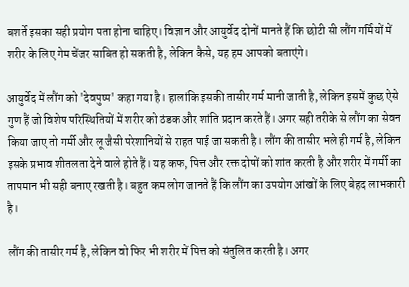बशर्ते इसका सही प्रयोग पता होना चाहिए। विज्ञान और आयुर्वेद दोनों मानते हैं कि छोटी सी लौंग गर्मियों में शरीर के लिए गेम चेंजर साबित हो सकती है, लेकिन कैसे, यह हम आपको बताएंगे।

आयुर्वेद में लौंग को 'देवपुष्प' कहा गया है। हालांकि इसकी तासीर गर्म मानी जाती है, लेकिन इसमें कुछ ऐसे गुण हैं जो विशेष परिस्थितियों में शरीर को ठंडक और शांति प्रदान करते हैं। अगर सही तरीके से लौंग का सेवन किया जाए तो गर्मी और लू जैसी परेशानियों से राहत पाई जा सकती है। लौंग की तासीर भले ही गर्म है, लेकिन इसके प्रभाव शीतलता देने वाले होते हैं। यह कफ, पित्त और रक्त दोषों को शांत करती है और शरीर में गर्मी का तापमान भी सही बनाए रखती है। बहुत कम लोग जानते हैं कि लौंग का उपयोग आंखों के लिए बेहद लाभकारी है।

लौंग की तासीर गर्म है, लेकिन वो फिर भी शरीर में पित्त को संतुलित करती है। अगर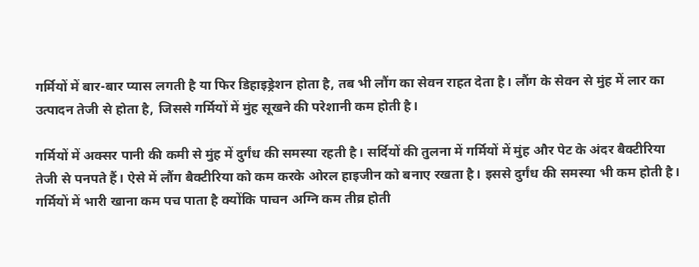गर्मियों में बार-बार प्यास लगती है या फिर डिहाइड्रेशन होता है, तब भी लौंग का सेवन राहत देता है। लौंग के सेवन से मुंह में लार का उत्पादन तेजी से होता है, जिससे गर्मियों में मुंह सूखने की परेशानी कम होती है।

गर्मियों में अक्सर पानी की कमी से मुंह में दुर्गंध की समस्या रहती है। सर्दियों की तुलना में गर्मियों में मुंह और पेट के अंदर बैक्टीरिया तेजी से पनपते हैं। ऐसे में लौंग बैक्टीरिया को कम करके ओरल हाइजीन को बनाए रखता है। इससे दुर्गंध की समस्या भी कम होती है। गर्मियों में भारी खाना कम पच पाता है क्योंकि पाचन अग्नि कम तीव्र होती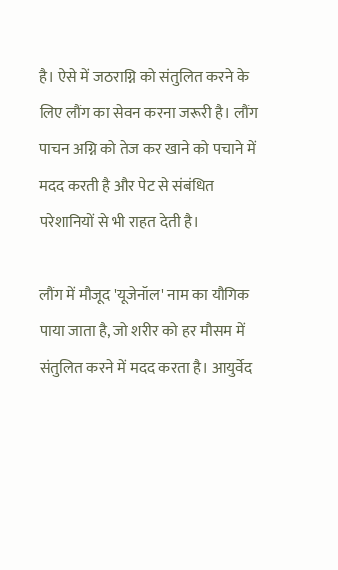है। ऐसे में जठराग्नि को संतुलित करने के लिए लौंग का सेवन करना जरूरी है। लौंग पाचन अग्नि को तेज कर खाने को पचाने में मदद करती है और पेट से संबंधित परेशानियों से भी राहत देती है।

लौंग में मौजूद 'यूजेनॉल' नाम का यौगिक पाया जाता है, जो शरीर को हर मौसम में संतुलित करने में मदद करता है। आयुर्वेद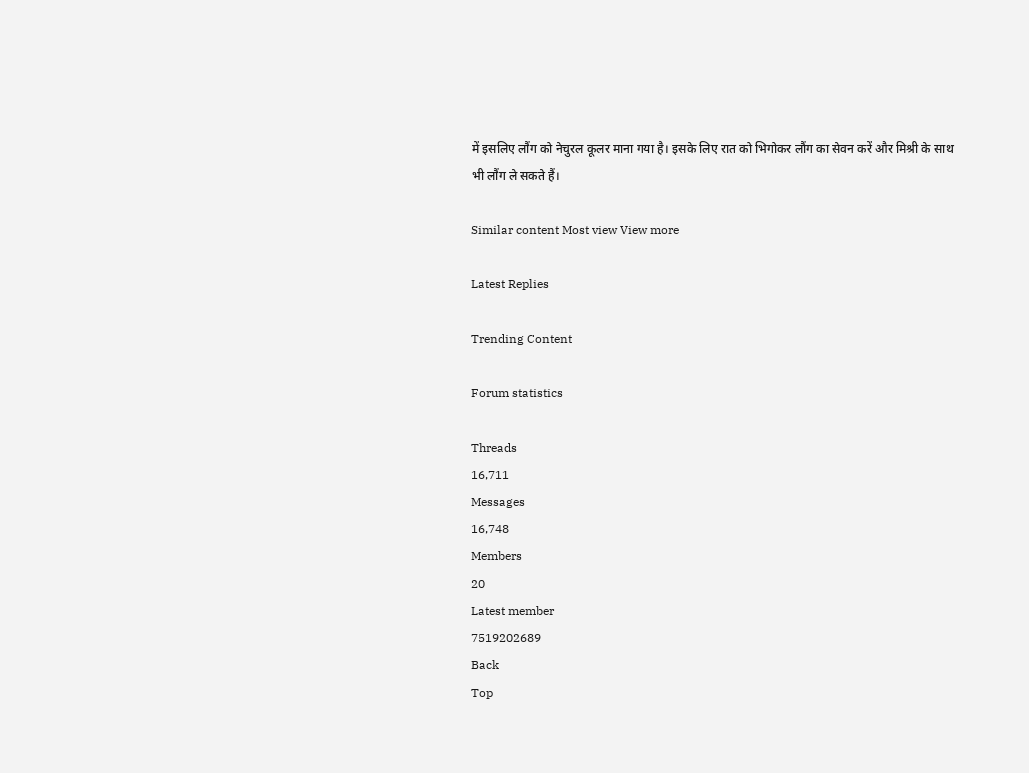में इसलिए लौंग को नेचुरल कूलर माना गया है। इसके लिए रात को भिगोकर लौंग का सेवन करें और मिश्री के साथ भी लौंग ले सकते हैं।

Similar content Most view View more

Latest Replies

Trending Content

Forum statistics

Threads
16,711
Messages
16,748
Members
20
Latest member
7519202689
Back
Top